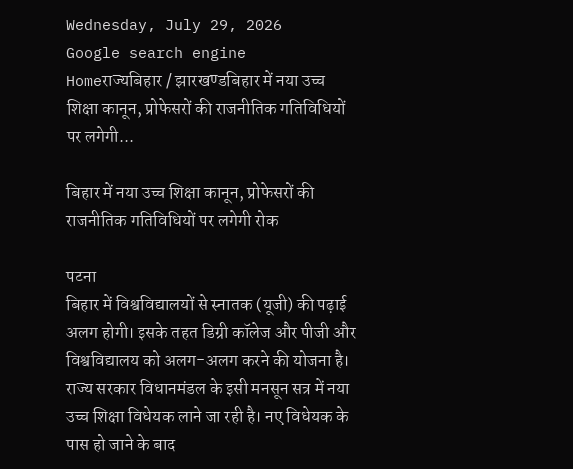Wednesday, July 29, 2026
Google search engine
Homeराज्यबिहार / झारखण्डबिहार में नया उच्च शिक्षा कानून, प्रोफेसरों की राजनीतिक गतिविधियों पर लगेगी...

बिहार में नया उच्च शिक्षा कानून, प्रोफेसरों की राजनीतिक गतिविधियों पर लगेगी रोक

पटना
बिहार में विश्वविद्यालयों से स्नातक (यूजी) की पढ़ाई अलग होगी। इसके तहत डिग्री कॉलेज और पीजी और विश्वविद्यालय को अलग-अलग करने की योजना है। राज्य सरकार विधानमंडल के इसी मनसून सत्र में नया उच्च शिक्षा विधेयक लाने जा रही है। नए विधेयक के पास हो जाने के बाद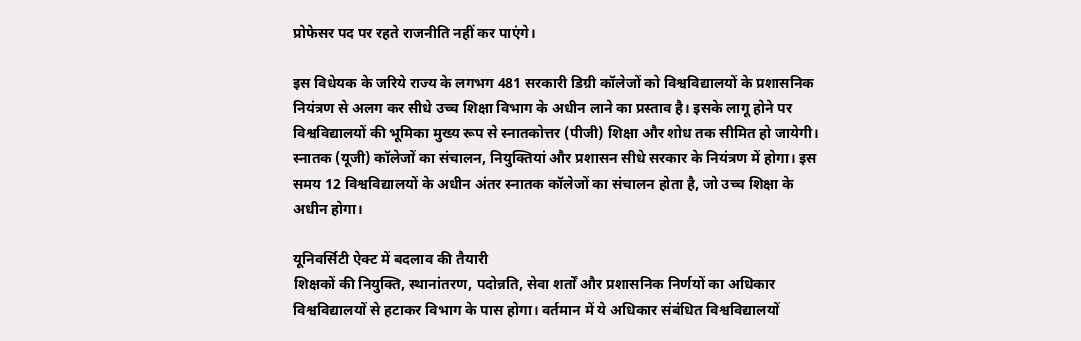प्रोफेसर पद पर रहते राजनीति नहीं कर पाएंगे।

इस विधेयक के जरिये राज्य के लगभग 481 सरकारी डिग्री कॉलेजों को विश्वविद्यालयों के प्रशासनिक नियंत्रण से अलग कर सीधे उच्च शिक्षा विभाग के अधीन लाने का प्रस्ताव है। इसके लागू होने पर विश्वविद्यालयों की भूमिका मुख्य रूप से स्नातकोत्तर (पीजी) शिक्षा और शोध तक सीमित हो जायेगी। स्नातक (यूजी) कॉलेजों का संचालन, नियुक्तियां और प्रशासन सीधे सरकार के नियंत्रण में होगा। इस समय 12 विश्वविद्यालयों के अधीन अंतर स्नातक कॉलेजों का संचालन होता है, जो उच्च शिक्षा के अधीन होगा।

यूनिवर्सिटी ऐक्ट में बदलाव की तैयारी
शिक्षकों की नियुक्ति, स्थानांतरण, पदोन्नति, सेवा शर्तों और प्रशासनिक निर्णयों का अधिकार विश्वविद्यालयों से हटाकर विभाग के पास होगा। वर्तमान में ये अधिकार संबंधित विश्वविद्यालयों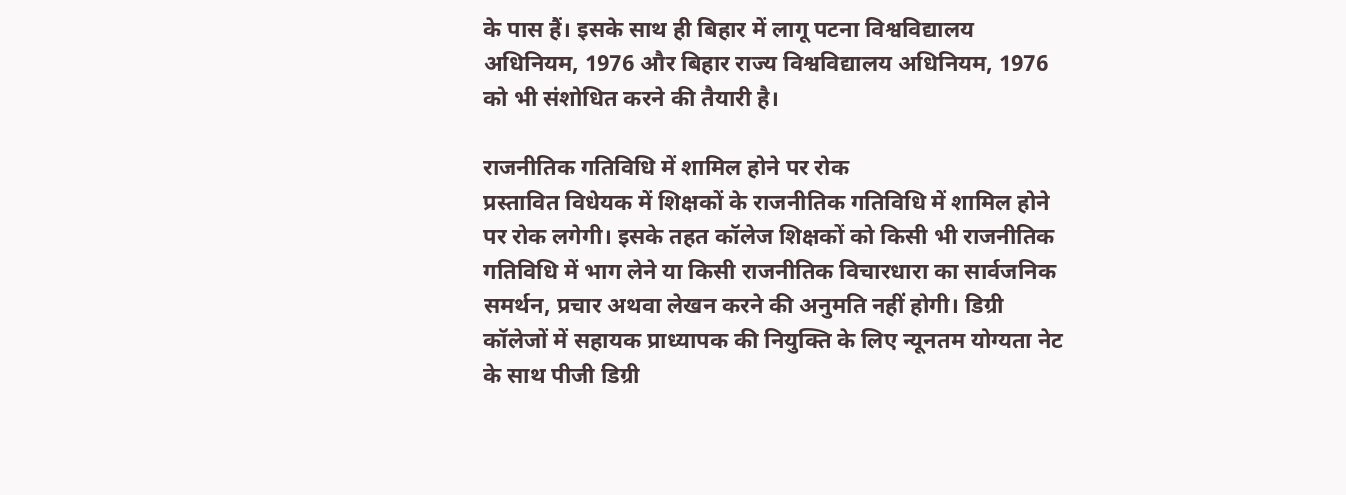के पास हैं। इसके साथ ही बिहार में लागू पटना विश्वविद्यालय अधिनियम, 1976 और बिहार राज्य विश्वविद्यालय अधिनियम, 1976 को भी संशोधित करने की तैयारी है।

राजनीतिक गतिविधि में शामिल होने पर रोक
प्रस्तावित विधेयक में शिक्षकों के राजनीतिक गतिविधि में शामिल होने पर रोक लगेगी। इसके तहत कॉलेज शिक्षकों को किसी भी राजनीतिक गतिविधि में भाग लेने या किसी राजनीतिक विचारधारा का सार्वजनिक समर्थन, प्रचार अथवा लेखन करने की अनुमति नहीं होगी। डिग्री कॉलेजों में सहायक प्राध्यापक की नियुक्ति के लिए न्यूनतम योग्यता नेट के साथ पीजी डिग्री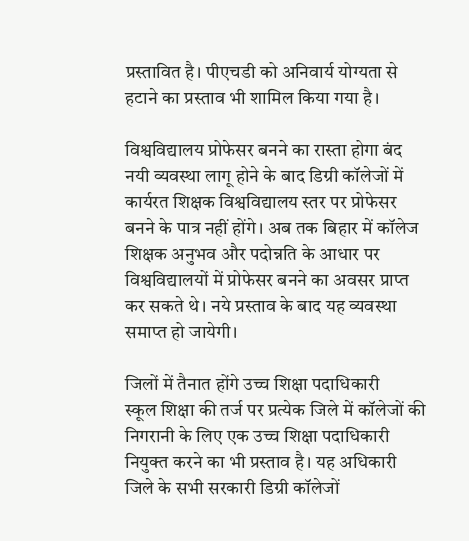प्रस्तावित है। पीएचडी को अनिवार्य योग्यता से हटाने का प्रस्ताव भी शामिल किया गया है।

विश्वविद्यालय प्रोफेसर बनने का रास्ता होगा बंद
नयी व्यवस्था लागू होने के बाद डिग्री कॉलेजों में कार्यरत शिक्षक विश्वविद्यालय स्तर पर प्रोफेसर बनने के पात्र नहीं होंगे। अब तक बिहार में कॉलेज शिक्षक अनुभव और पदोन्नति के आधार पर विश्वविद्यालयों में प्रोफेसर बनने का अवसर प्राप्त कर सकते थे। नये प्रस्ताव के बाद यह व्यवस्था समाप्त हो जायेगी।

जिलों में तैनात होंगे उच्च शिक्षा पदाधिकारी
स्कूल शिक्षा की तर्ज पर प्रत्येक जिले में कॉलेजों की निगरानी के लिए एक उच्च शिक्षा पदाधिकारी नियुक्त करने का भी प्रस्ताव है। यह अधिकारी जिले के सभी सरकारी डिग्री कॉलेजों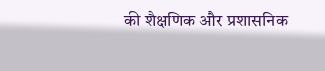की शैक्षणिक और प्रशासनिक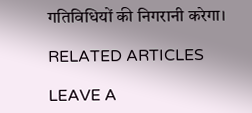गतिविधियों की निगरानी करेगा।

RELATED ARTICLES

LEAVE A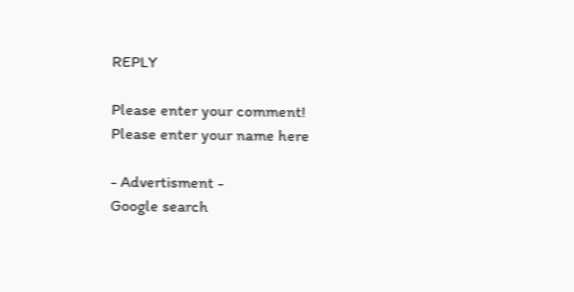REPLY

Please enter your comment!
Please enter your name here

- Advertisment -
Google search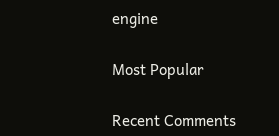engine

Most Popular

Recent Comments